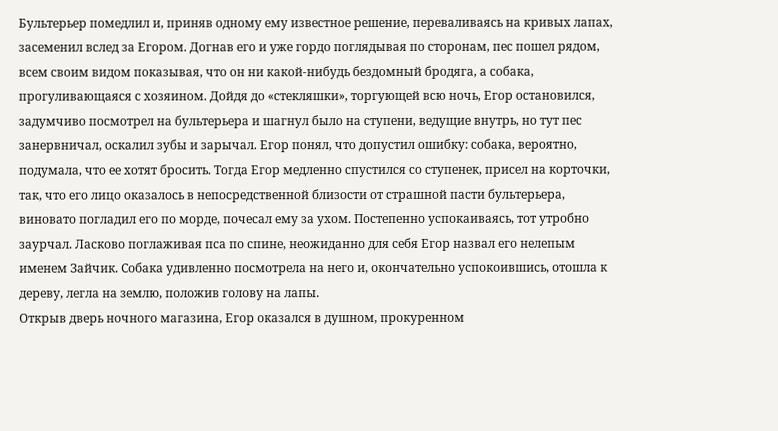Бультерьер помедлил и, приняв одному ему известное решение, переваливаясь на кривых лапах, засеменил вслед за Егором. Догнав его и уже гордо поглядывая по сторонам, пес пошел рядом, всем своим видом показывая, что он ни какой-нибудь бездомный бродяга, а собака, прогуливающаяся с хозяином. Дойдя до «стекляшки», торгующей всю ночь, Егор остановился, задумчиво посмотрел на бультерьера и шагнул было на ступени, ведущие внутрь, но тут пес занервничал, оскалил зубы и зарычал. Егор понял, что допустил ошибку: собака, вероятно, подумала, что ее хотят бросить. Тогда Егор медленно спустился со ступенек, присел на корточки, так, что его лицо оказалось в непосредственной близости от страшной пасти бультерьера, виновато погладил его по морде, почесал ему за ухом. Постепенно успокаиваясь, тот утробно заурчал. Ласково поглаживая пса по спине, неожиданно для себя Егор назвал его нелепым именем Зайчик. Собака удивленно посмотрела на него и, окончательно успокоившись, отошла к дереву, легла на землю, положив голову на лапы.
Открыв дверь ночного магазина, Егор оказался в душном, прокуренном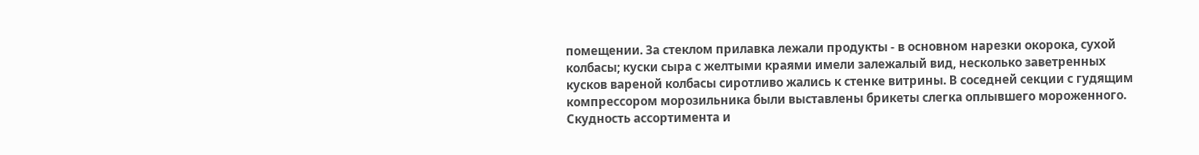помещении. За стеклом прилавка лежали продукты - в основном нарезки окорока, сухой колбасы; куски сыра с желтыми краями имели залежалый вид, несколько заветренных кусков вареной колбасы сиротливо жались к стенке витрины. В соседней секции с гудящим компрессором морозильника были выставлены брикеты слегка оплывшего мороженного. Скудность ассортимента и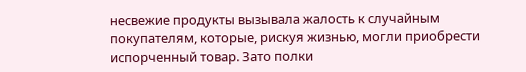несвежие продукты вызывала жалость к случайным покупателям, которые, рискуя жизнью, могли приобрести испорченный товар. Зато полки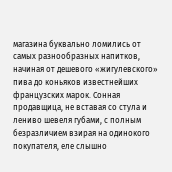магазина буквально ломились от самых разнообразных напитков, начиная от дешевого «жигулевского» пива до коньяков известнейших французских марок. Сонная продавщица, не вставая со стула и лениво шевеля губами, с полным безразличием взирая на одинокого покупателя, еле слышно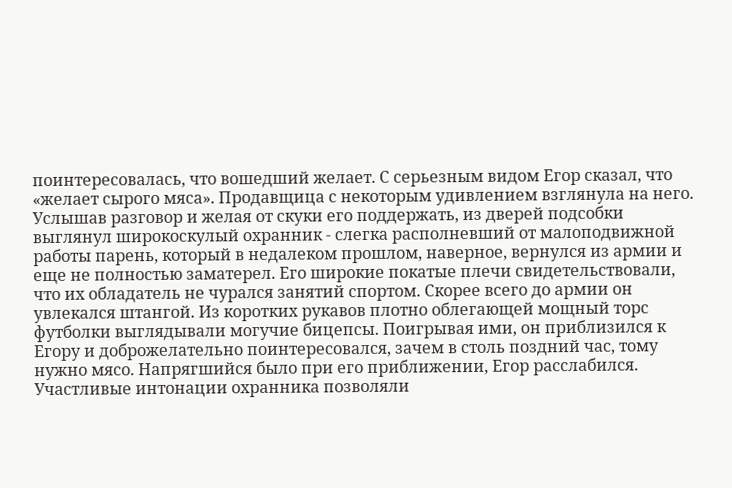поинтересовалась, что вошедший желает. С серьезным видом Егор сказал, что «желает сырого мяса». Продавщица с некоторым удивлением взглянула на него. Услышав разговор и желая от скуки его поддержать, из дверей подсобки выглянул широкоскулый охранник - слегка располневший от малоподвижной работы парень, который в недалеком прошлом, наверное, вернулся из армии и еще не полностью заматерел. Его широкие покатые плечи свидетельствовали, что их обладатель не чурался занятий спортом. Скорее всего до армии он увлекался штангой. Из коротких рукавов плотно облегающей мощный торс футболки выглядывали могучие бицепсы. Поигрывая ими, он приблизился к Егору и доброжелательно поинтересовался, зачем в столь поздний час, тому нужно мясо. Напрягшийся было при его приближении, Егор расслабился. Участливые интонации охранника позволяли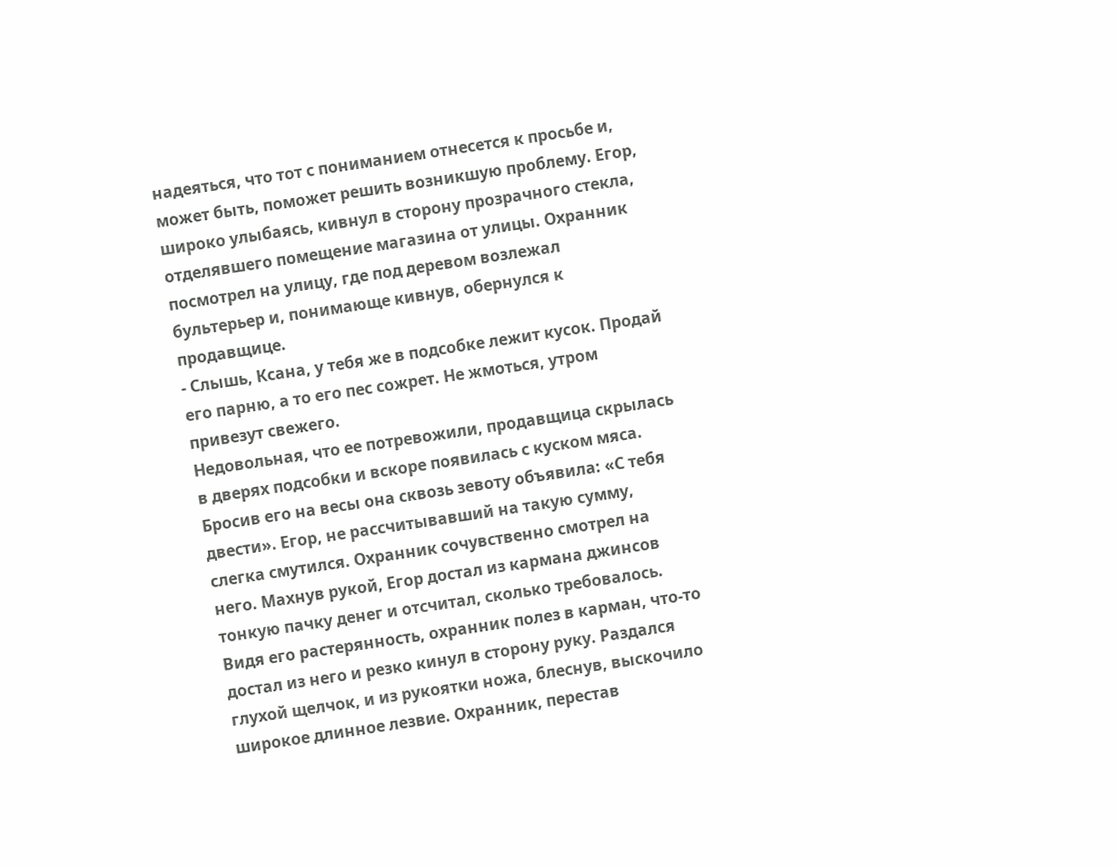надеяться, что тот с пониманием отнесется к просьбе и, может быть, поможет решить возникшую проблему. Егор, широко улыбаясь, кивнул в сторону прозрачного стекла, отделявшего помещение магазина от улицы. Охранник посмотрел на улицу, где под деревом возлежал бультерьер и, понимающе кивнув, обернулся к продавщице.
- Слышь, Ксана, у тебя же в подсобке лежит кусок. Продай его парню, а то его пес сожрет. Не жмоться, утром привезут свежего.
Недовольная, что ее потревожили, продавщица скрылась в дверях подсобки и вскоре появилась с куском мяса. Бросив его на весы она сквозь зевоту объявила: «С тебя двести». Егор, не рассчитывавший на такую сумму, слегка смутился. Охранник сочувственно смотрел на него. Махнув рукой, Егор достал из кармана джинсов тонкую пачку денег и отсчитал, сколько требовалось. Видя его растерянность, охранник полез в карман, что-то достал из него и резко кинул в сторону руку. Раздался глухой щелчок, и из рукоятки ножа, блеснув, выскочило широкое длинное лезвие. Охранник, перестав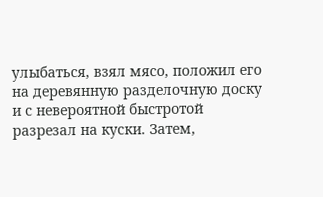улыбаться, взял мясо, положил его на деревянную разделочную доску и с невероятной быстротой разрезал на куски. Затем,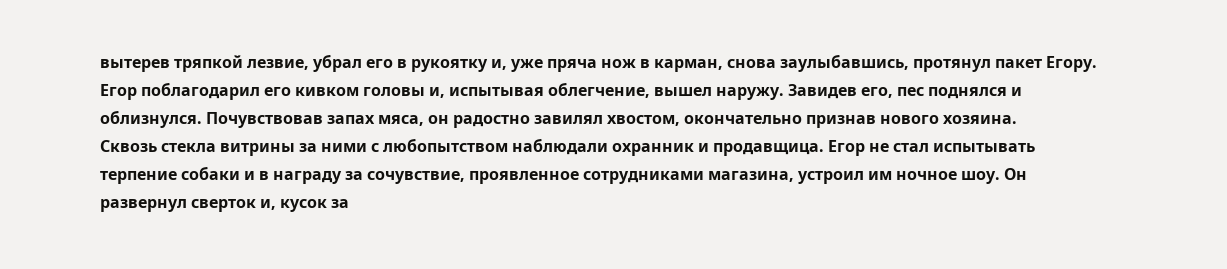вытерев тряпкой лезвие, убрал его в рукоятку и, уже пряча нож в карман, снова заулыбавшись, протянул пакет Егору. Егор поблагодарил его кивком головы и, испытывая облегчение, вышел наружу. Завидев его, пес поднялся и облизнулся. Почувствовав запах мяса, он радостно завилял хвостом, окончательно признав нового хозяина.
Сквозь стекла витрины за ними с любопытством наблюдали охранник и продавщица. Егор не стал испытывать терпение собаки и в награду за сочувствие, проявленное сотрудниками магазина, устроил им ночное шоу. Он развернул сверток и, кусок за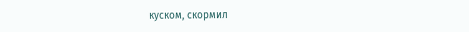куском, скормил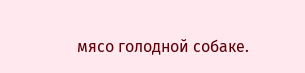мясо голодной собаке.